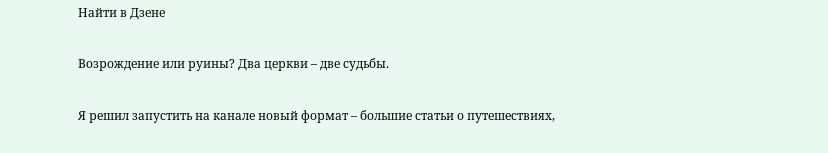Найти в Дзене

Возрождение или руины? Два церкви – две судьбы.

Я решил запустить на канале новый формат – большие статьи о путешествиях,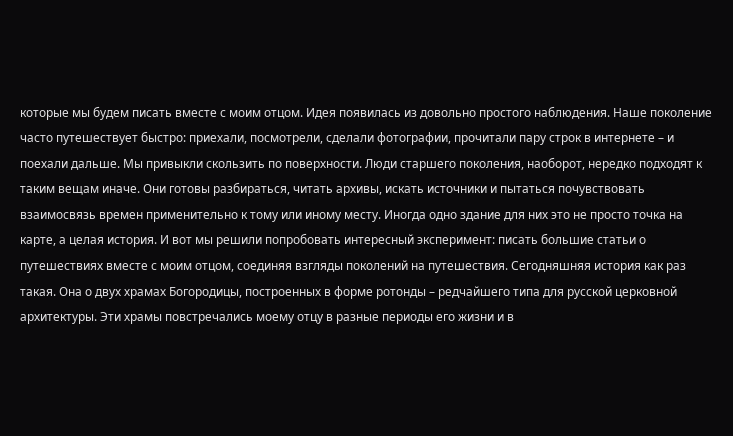которые мы будем писать вместе с моим отцом. Идея появилась из довольно простого наблюдения. Наше поколение часто путешествует быстро: приехали, посмотрели, сделали фотографии, прочитали пару строк в интернете – и поехали дальше. Мы привыкли скользить по поверхности. Люди старшего поколения, наоборот, нередко подходят к таким вещам иначе. Они готовы разбираться, читать архивы, искать источники и пытаться почувствовать взаимосвязь времен применительно к тому или иному месту. Иногда одно здание для них это не просто точка на карте, а целая история. И вот мы решили попробовать интересный эксперимент: писать большие статьи о путешествиях вместе с моим отцом, соединяя взгляды поколений на путешествия. Сегодняшняя история как раз такая. Она о двух храмах Богородицы, построенных в форме ротонды – редчайшего типа для русской церковной архитектуры. Эти храмы повстречались моему отцу в разные периоды его жизни и в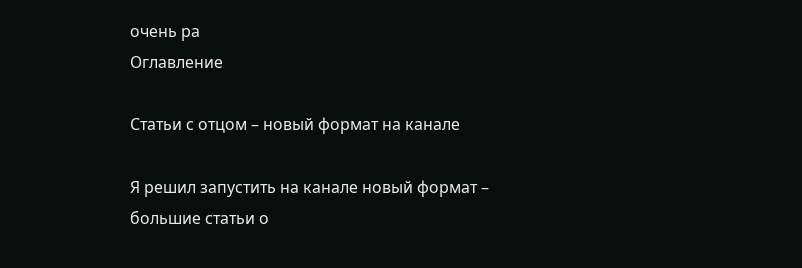очень ра
Оглавление

Статьи с отцом – новый формат на канале

Я решил запустить на канале новый формат – большие статьи о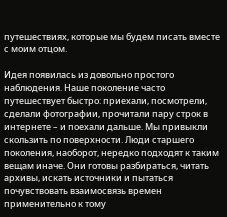путешествиях, которые мы будем писать вместе с моим отцом.

Идея появилась из довольно простого наблюдения. Наше поколение часто путешествует быстро: приехали, посмотрели, сделали фотографии, прочитали пару строк в интернете – и поехали дальше. Мы привыкли скользить по поверхности. Люди старшего поколения, наоборот, нередко подходят к таким вещам иначе. Они готовы разбираться, читать архивы, искать источники и пытаться почувствовать взаимосвязь времен применительно к тому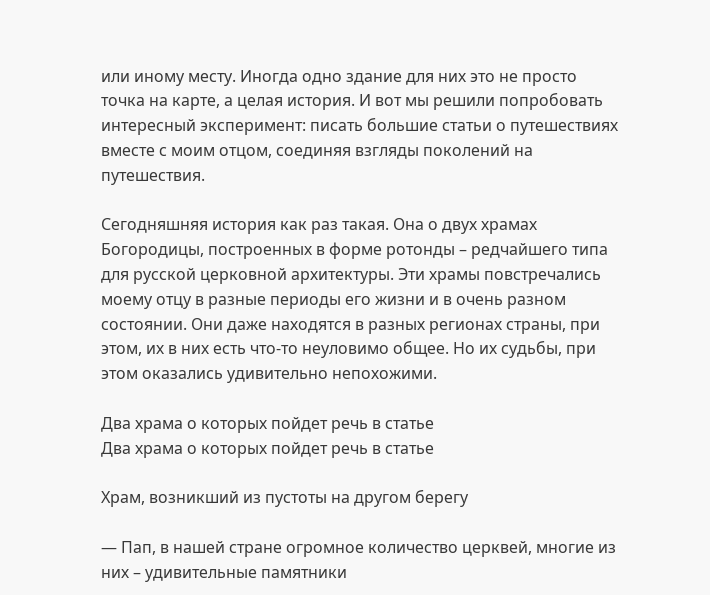или иному месту. Иногда одно здание для них это не просто точка на карте, а целая история. И вот мы решили попробовать интересный эксперимент: писать большие статьи о путешествиях вместе с моим отцом, соединяя взгляды поколений на путешествия.

Сегодняшняя история как раз такая. Она о двух храмах Богородицы, построенных в форме ротонды – редчайшего типа для русской церковной архитектуры. Эти храмы повстречались моему отцу в разные периоды его жизни и в очень разном состоянии. Они даже находятся в разных регионах страны, при этом, их в них есть что-то неуловимо общее. Но их судьбы, при этом оказались удивительно непохожими.

Два храма о которых пойдет речь в статье
Два храма о которых пойдет речь в статье

Храм, возникший из пустоты на другом берегу

— Пап, в нашей стране огромное количество церквей, многие из них – удивительные памятники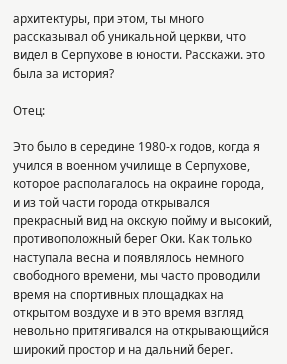архитектуры, при этом, ты много рассказывал об уникальной церкви, что видел в Серпухове в юности. Расскажи. это была за история?

Отец:

Это было в середине 1980-х годов, когда я учился в военном училище в Серпухове, которое располагалось на окраине города, и из той части города открывался прекрасный вид на окскую пойму и высокий, противоположный берег Оки. Как только наступала весна и появлялось немного свободного времени, мы часто проводили время на спортивных площадках на открытом воздухе и в это время взгляд невольно притягивался на открывающийся широкий простор и на дальний берег.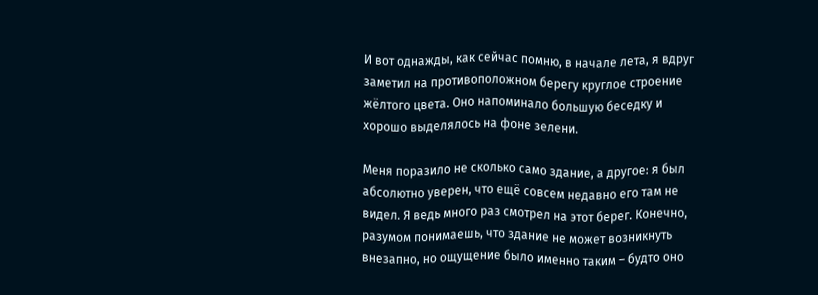И вот однажды, как сейчас помню, в начале лета, я вдруг заметил на противоположном берегу круглое строение жёлтого цвета. Оно напоминало большую беседку и хорошо выделялось на фоне зелени.

Меня поразило не сколько само здание, а другое: я был абсолютно уверен, что ещё совсем недавно его там не видел. Я ведь много раз смотрел на этот берег. Конечно, разумом понимаешь, что здание не может возникнуть внезапно, но ощущение было именно таким – будто оно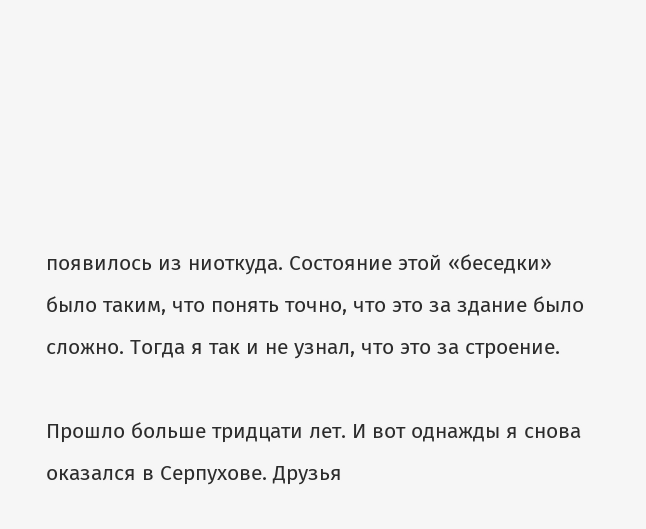появилось из ниоткуда. Состояние этой «беседки» было таким, что понять точно, что это за здание было сложно. Тогда я так и не узнал, что это за строение.

Прошло больше тридцати лет. И вот однажды я снова оказался в Серпухове. Друзья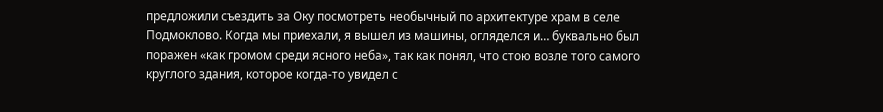предложили съездить за Оку посмотреть необычный по архитектуре храм в селе Подмоклово. Когда мы приехали, я вышел из машины, огляделся и… буквально был поражен «как громом среди ясного неба», так как понял, что стою возле того самого круглого здания, которое когда-то увидел с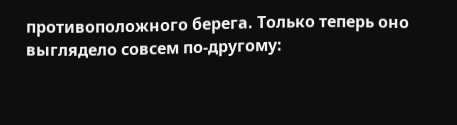противоположного берега. Только теперь оно выглядело совсем по-другому: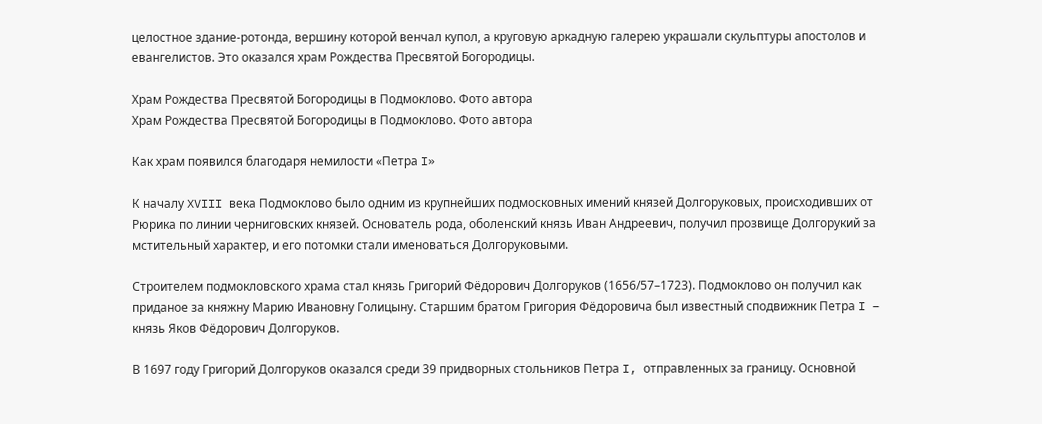целостное здание-ротонда, вершину которой венчал купол, а круговую аркадную галерею украшали скульптуры апостолов и евангелистов. Это оказался храм Рождества Пресвятой Богородицы.

Храм Рождества Пресвятой Богородицы в Подмоклово. Фото автора
Храм Рождества Пресвятой Богородицы в Подмоклово. Фото автора

Как храм появился благодаря немилости «Петра I»

К началу XVIII века Подмоклово было одним из крупнейших подмосковных имений князей Долгоруковых, происходивших от Рюрика по линии черниговских князей. Основатель рода, оболенский князь Иван Андреевич, получил прозвище Долгорукий за мстительный характер, и его потомки стали именоваться Долгоруковыми.

Строителем подмокловского храма стал князь Григорий Фёдорович Долгоруков (1656/57–1723). Подмоклово он получил как приданое за княжну Марию Ивановну Голицыну. Старшим братом Григория Фёдоровича был известный сподвижник Петра I – князь Яков Фёдорович Долгоруков.

В 1697 году Григорий Долгоруков оказался среди 39 придворных стольников Петра I, отправленных за границу. Основной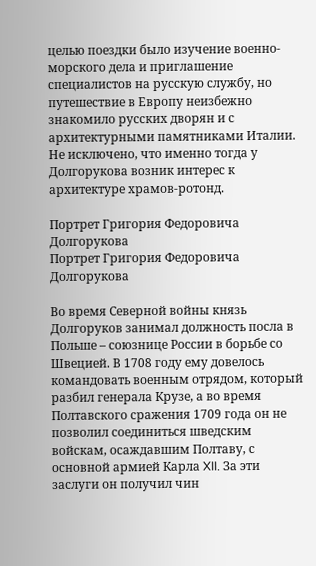целью поездки было изучение военно-морского дела и приглашение специалистов на русскую службу, но путешествие в Европу неизбежно знакомило русских дворян и с архитектурными памятниками Италии. Не исключено, что именно тогда у Долгорукова возник интерес к архитектуре храмов-ротонд.

Портрет Григория Федоровича Долгорукова
Портрет Григория Федоровича Долгорукова

Во время Северной войны князь Долгоруков занимал должность посла в Польше – союзнице России в борьбе со Швецией. В 1708 году ему довелось командовать военным отрядом, который разбил генерала Крузе, а во время Полтавского сражения 1709 года он не позволил соединиться шведским войскам, осаждавшим Полтаву, с основной армией Карла XII. За эти заслуги он получил чин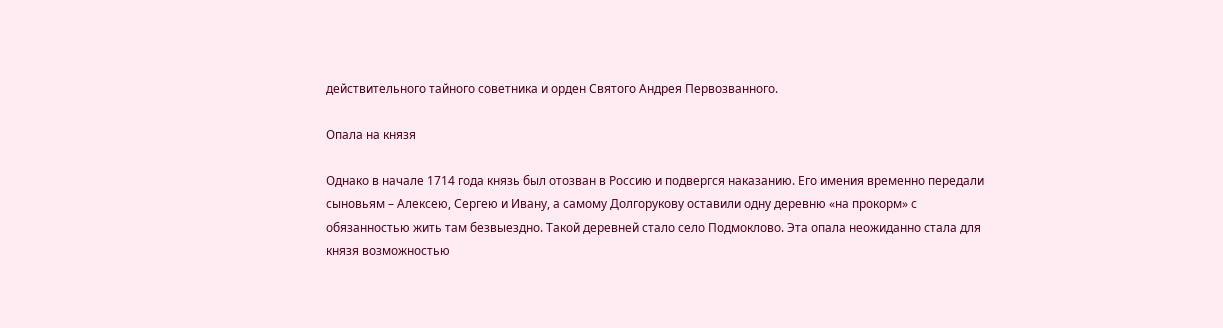действительного тайного советника и орден Святого Андрея Первозванного.

Опала на князя

Однако в начале 1714 года князь был отозван в Россию и подвергся наказанию. Его имения временно передали сыновьям – Алексею, Сергею и Ивану, а самому Долгорукову оставили одну деревню «на прокорм» с обязанностью жить там безвыездно. Такой деревней стало село Подмоклово. Эта опала неожиданно стала для князя возможностью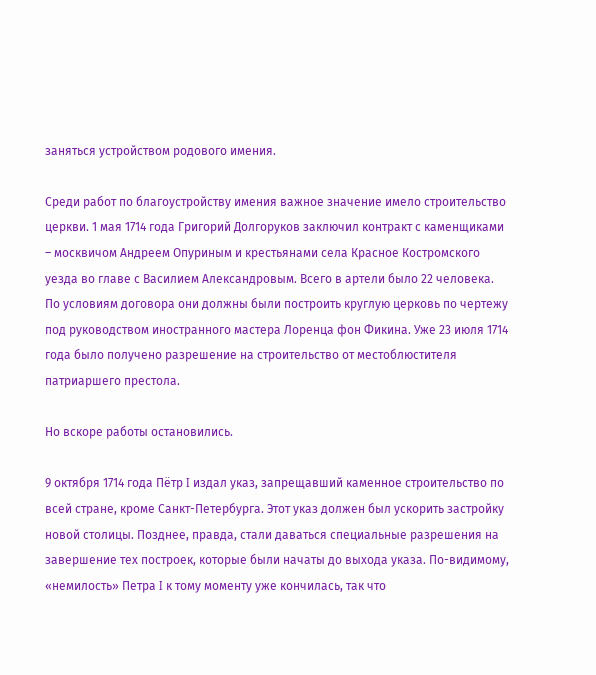заняться устройством родового имения.

Среди работ по благоустройству имения важное значение имело строительство церкви. 1 мая 1714 года Григорий Долгоруков заключил контракт с каменщиками – москвичом Андреем Опуриным и крестьянами села Красное Костромского уезда во главе с Василием Александровым. Всего в артели было 22 человека. По условиям договора они должны были построить круглую церковь по чертежу под руководством иностранного мастера Лоренца фон Фикина. Уже 23 июля 1714 года было получено разрешение на строительство от местоблюстителя патриаршего престола.

Но вскоре работы остановились.

9 октября 1714 года Пётр I издал указ, запрещавший каменное строительство по всей стране, кроме Санкт-Петербурга. Этот указ должен был ускорить застройку новой столицы. Позднее, правда, стали даваться специальные разрешения на завершение тех построек, которые были начаты до выхода указа. По-видимому, «немилость» Петра I к тому моменту уже кончилась, так что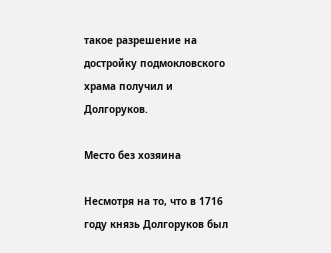такое разрешение на достройку подмокловского храма получил и Долгоруков.

Место без хозяина

Несмотря на то, что в 1716 году князь Долгоруков был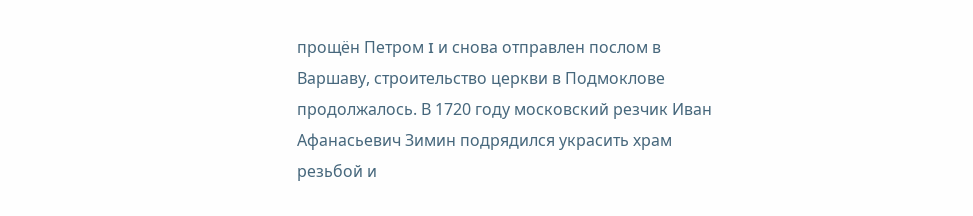прощён Петром I и снова отправлен послом в Варшаву, строительство церкви в Подмоклове продолжалось. В 1720 году московский резчик Иван Афанасьевич Зимин подрядился украсить храм резьбой и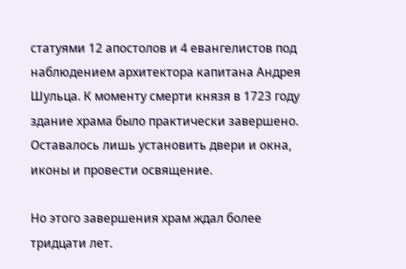статуями 12 апостолов и 4 евангелистов под наблюдением архитектора капитана Андрея Шульца. К моменту смерти князя в 1723 году здание храма было практически завершено. Оставалось лишь установить двери и окна, иконы и провести освящение.

Но этого завершения храм ждал более тридцати лет.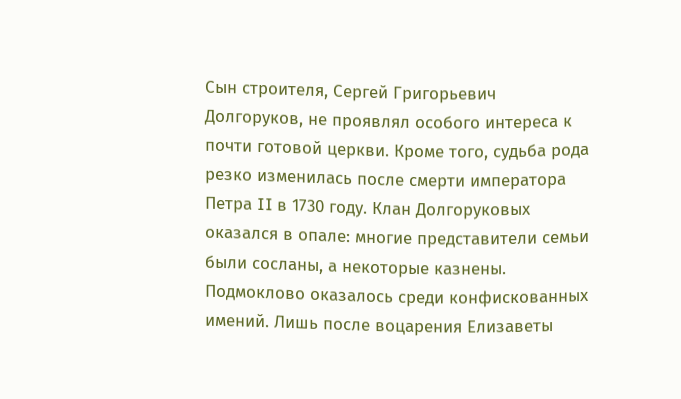Сын строителя, Сергей Григорьевич Долгоруков, не проявлял особого интереса к почти готовой церкви. Кроме того, судьба рода резко изменилась после смерти императора Петра II в 1730 году. Клан Долгоруковых оказался в опале: многие представители семьи были сосланы, а некоторые казнены. Подмоклово оказалось среди конфискованных имений. Лишь после воцарения Елизаветы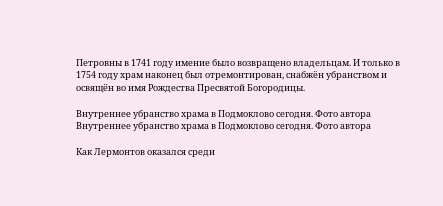Петровны в 1741 году имение было возвращено владельцам. И только в 1754 году храм наконец был отремонтирован, снабжён убранством и освящён во имя Рождества Пресвятой Богородицы.

Внутреннее убранство храма в Подмоклово сегодня. Фото автора
Внутреннее убранство храма в Подмоклово сегодня. Фото автора

Как Лермонтов оказался среди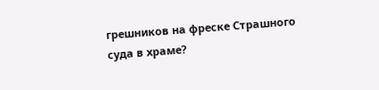грешников на фреске Страшного суда в храме?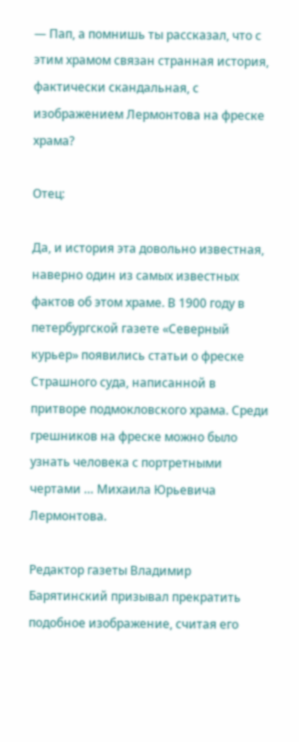— Пап, а помнишь ты рассказал, что с этим храмом связан странная история, фактически скандальная, с изображением Лермонтова на фреске храма?

Отец:

Да, и история эта довольно известная, наверно один из самых известных фактов об этом храме. В 1900 году в петербургской газете «Северный курьер» появились статьи о фреске Страшного суда, написанной в притворе подмокловского храма. Среди грешников на фреске можно было узнать человека с портретными чертами … Михаила Юрьевича Лермонтова.

Редактор газеты Владимир Барятинский призывал прекратить подобное изображение, считая его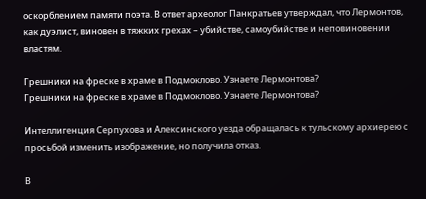оскорблением памяти поэта. В ответ археолог Панкратьев утверждал, что Лермонтов, как дуэлист, виновен в тяжких грехах – убийстве, самоубийстве и неповиновении властям.

Грешники на фреске в храме в Подмоклово. Узнаете Лермонтова?
Грешники на фреске в храме в Подмоклово. Узнаете Лермонтова?

Интеллигенция Серпухова и Алексинского уезда обращалась к тульскому архиерею с просьбой изменить изображение, но получила отказ.

В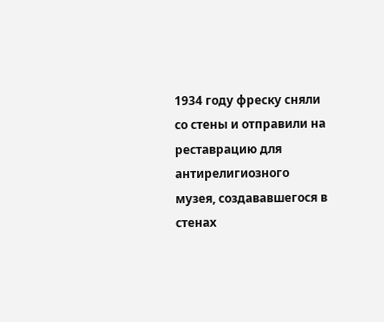1934 году фреску сняли со стены и отправили на реставрацию для антирелигиозного музея, создававшегося в стенах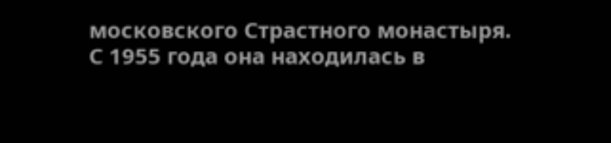московского Страстного монастыря. С 1955 года она находилась в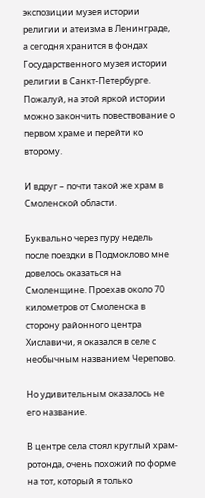экспозиции музея истории религии и атеизма в Ленинграде, а сегодня хранится в фондах Государственного музея истории религии в Санкт-Петербурге. Пожалуй, на этой яркой истории можно закончить повествование о первом храме и перейти ко второму.

И вдруг – почти такой же храм в Смоленской области.

Буквально через пуру недель после поездки в Подмоклово мне довелось оказаться на Смоленщине. Проехав около 70 километров от Смоленска в сторону районного центра Хиславичи, я оказался в селе с необычным названием Черепово.

Но удивительным оказалось не его название.

В центре села стоял круглый храм-ротонда, очень похожий по форме на тот, который я только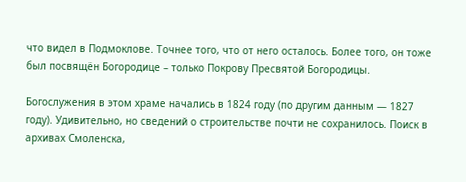что видел в Подмоклове. Точнее того, что от него осталось. Более того, он тоже был посвящён Богородице – только Покрову Пресвятой Богородицы.

Богослужения в этом храме начались в 1824 году (по другим данным — 1827 году). Удивительно, но сведений о строительстве почти не сохранилось. Поиск в архивах Смоленска,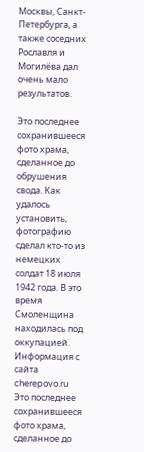Москвы, Санкт-Петербурга, а также соседних Рославля и Могилёва дал очень мало результатов.

Это последнее сохранившееся фото храма, сделанное до обрушения свода. Как удалось установить, фотографию сделал кто-то из немецких солдат 18 июля 1942 года. В это время Смоленщина находилась под оккупацией. Информация с сайта cherepovo.ru
Это последнее сохранившееся фото храма, сделанное до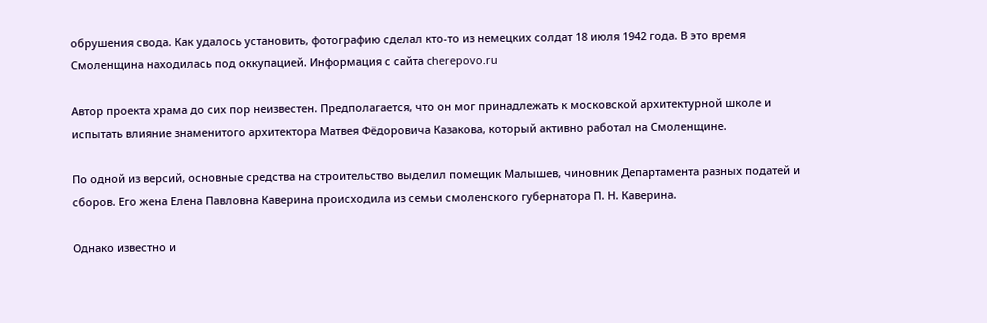обрушения свода. Как удалось установить, фотографию сделал кто-то из немецких солдат 18 июля 1942 года. В это время Смоленщина находилась под оккупацией. Информация с сайта cherepovo.ru

Автор проекта храма до сих пор неизвестен. Предполагается, что он мог принадлежать к московской архитектурной школе и испытать влияние знаменитого архитектора Матвея Фёдоровича Казакова, который активно работал на Смоленщине.

По одной из версий, основные средства на строительство выделил помещик Малышев, чиновник Департамента разных податей и сборов. Его жена Елена Павловна Каверина происходила из семьи смоленского губернатора П. Н. Каверина.

Однако известно и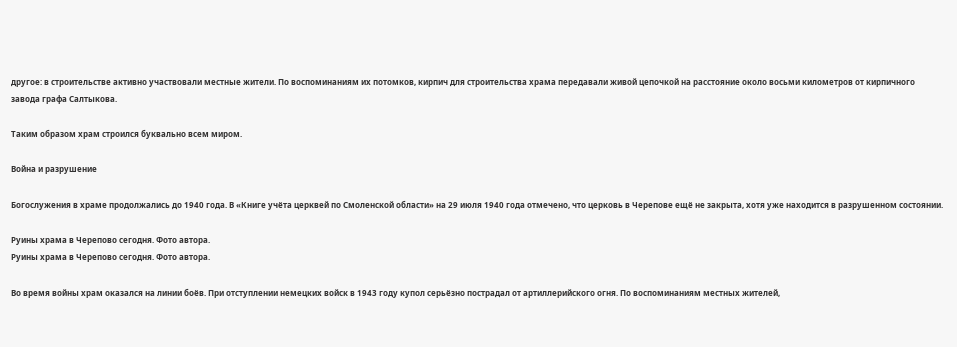другое: в строительстве активно участвовали местные жители. По воспоминаниям их потомков, кирпич для строительства храма передавали живой цепочкой на расстояние около восьми километров от кирпичного завода графа Салтыкова.

Таким образом храм строился буквально всем миром.

Война и разрушение

Богослужения в храме продолжались до 1940 года. В «Книге учёта церквей по Смоленской области» на 29 июля 1940 года отмечено, что церковь в Черепове ещё не закрыта, хотя уже находится в разрушенном состоянии.

Руины храма в Черепово сегодня. Фото автора.
Руины храма в Черепово сегодня. Фото автора.

Во время войны храм оказался на линии боёв. При отступлении немецких войск в 1943 году купол серьёзно пострадал от артиллерийского огня. По воспоминаниям местных жителей,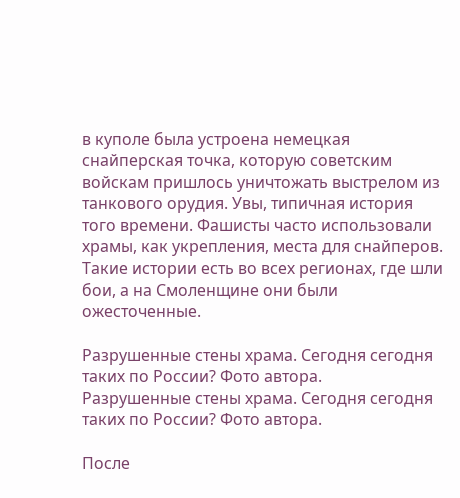в куполе была устроена немецкая снайперская точка, которую советским войскам пришлось уничтожать выстрелом из танкового орудия. Увы, типичная история того времени. Фашисты часто использовали храмы, как укрепления, места для снайперов. Такие истории есть во всех регионах, где шли бои, а на Смоленщине они были ожесточенные.

Разрушенные стены храма. Сегодня сегодня таких по России? Фото автора.
Разрушенные стены храма. Сегодня сегодня таких по России? Фото автора.

После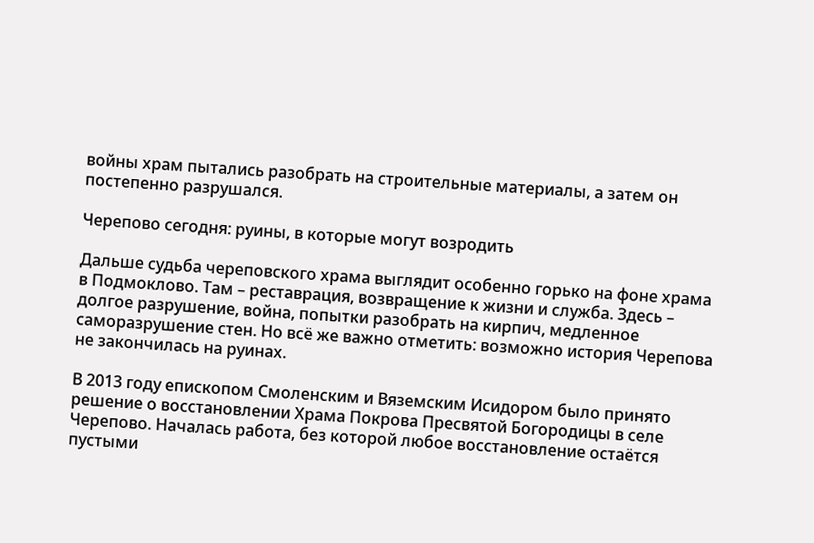войны храм пытались разобрать на строительные материалы, а затем он постепенно разрушался.

Черепово сегодня: руины, в которые могут возродить

Дальше судьба череповского храма выглядит особенно горько на фоне храма в Подмоклово. Там – реставрация, возвращение к жизни и служба. Здесь – долгое разрушение, война, попытки разобрать на кирпич, медленное саморазрушение стен. Но всё же важно отметить: возможно история Черепова не закончилась на руинах.

В 2013 году епископом Смоленским и Вяземским Исидором было принято решение о восстановлении Храма Покрова Пресвятой Богородицы в селе Черепово. Началась работа, без которой любое восстановление остаётся пустыми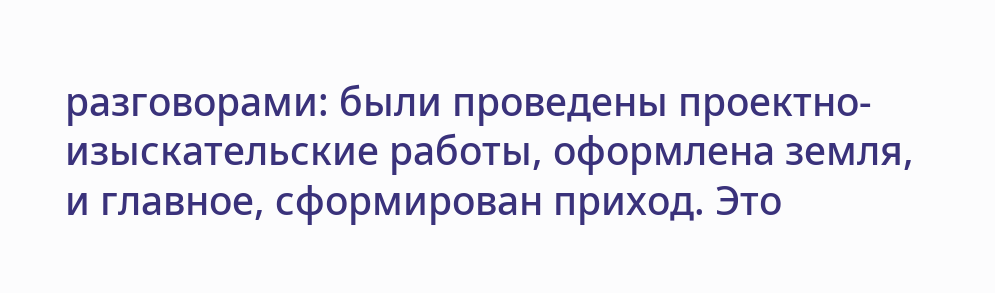разговорами: были проведены проектно-изыскательские работы, оформлена земля, и главное, сформирован приход. Это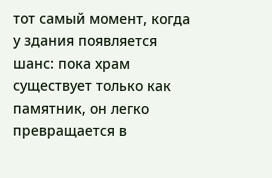тот самый момент, когда у здания появляется шанс: пока храм существует только как памятник, он легко превращается в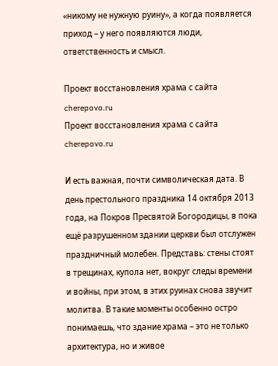«никому не нужную руину», а когда появляется приход – у него появляются люди, ответственность и смысл.

Проект восстановления храма с сайта cherepovo.ru
Проект восстановления храма с сайта cherepovo.ru

И есть важная, почти символическая дата. В день престольного праздника 14 октября 2013 года, на Покров Пресвятой Богородицы, в пока ещё разрушенном здании церкви был отслужен праздничный молебен. Представь: стены стоят в трещинах, купола нет, вокруг следы времени и войны, при этом, в этих руинах снова звучит молитва. В такие моменты особенно остро понимаешь, что здание храма – это не только архитектура, но и живое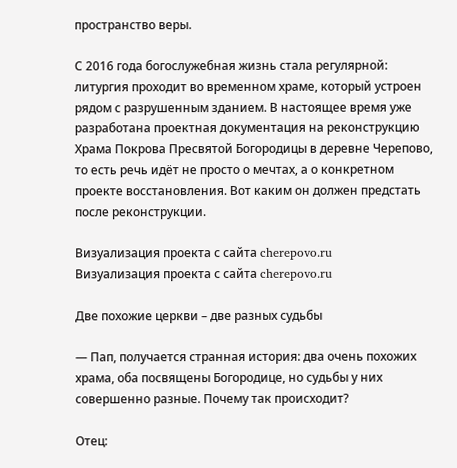пространство веры.

С 2016 года богослужебная жизнь стала регулярной: литургия проходит во временном храме, который устроен рядом с разрушенным зданием. В настоящее время уже разработана проектная документация на реконструкцию Храма Покрова Пресвятой Богородицы в деревне Черепово, то есть речь идёт не просто о мечтах, а о конкретном проекте восстановления. Вот каким он должен предстать после реконструкции.

Визуализация проекта с сайта cherepovo.ru
Визуализация проекта с сайта cherepovo.ru

Две похожие церкви – две разных судьбы

— Пап, получается странная история: два очень похожих храма, оба посвящены Богородице, но судьбы у них совершенно разные. Почему так происходит?

Отец: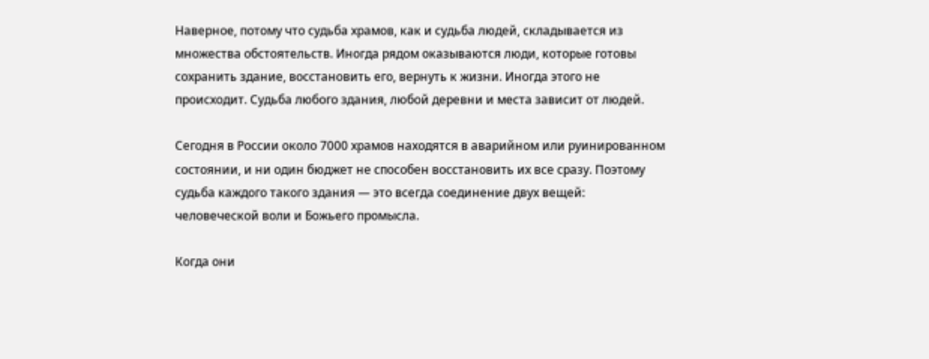Наверное, потому что судьба храмов, как и судьба людей, складывается из множества обстоятельств. Иногда рядом оказываются люди, которые готовы сохранить здание, восстановить его, вернуть к жизни. Иногда этого не происходит. Судьба любого здания, любой деревни и места зависит от людей.

Сегодня в России около 7000 храмов находятся в аварийном или руинированном состоянии, и ни один бюджет не способен восстановить их все сразу. Поэтому судьба каждого такого здания — это всегда соединение двух вещей: человеческой воли и Божьего промысла.

Когда они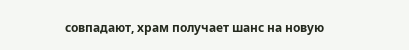совпадают, храм получает шанс на новую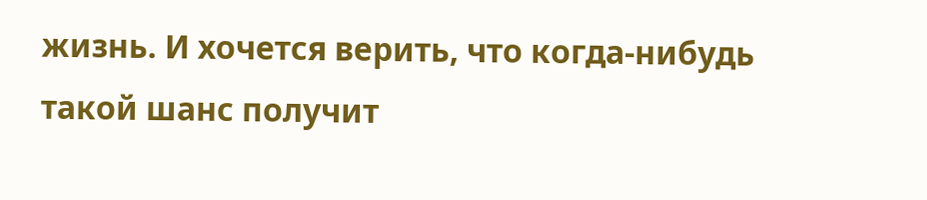жизнь. И хочется верить, что когда-нибудь такой шанс получит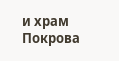и храм Покрова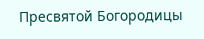Пресвятой Богородицы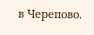в Черепово.